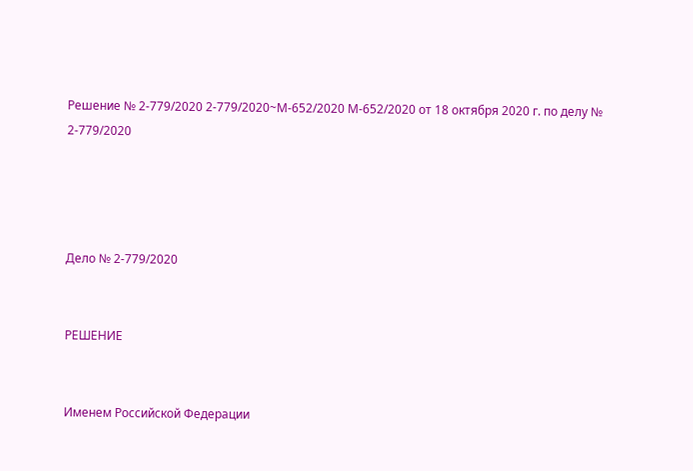Решение № 2-779/2020 2-779/2020~М-652/2020 М-652/2020 от 18 октября 2020 г. по делу № 2-779/2020




Дело № 2-779/2020


РЕШЕНИЕ


Именем Российской Федерации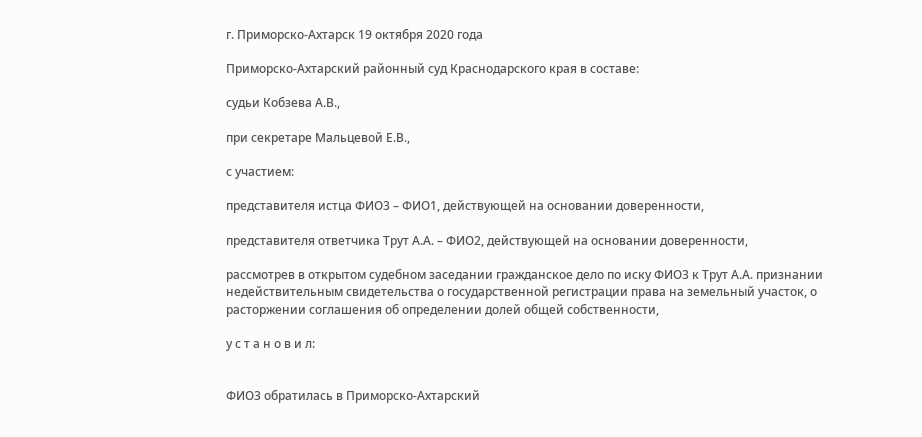г. Приморско-Ахтарск 19 октября 2020 года

Приморско-Ахтарский районный суд Краснодарского края в составе:

судьи Кобзева А.В.,

при секретаре Мальцевой Е.В.,

с участием:

представителя истца ФИО3 – ФИО1, действующей на основании доверенности,

представителя ответчика Трут А.А. – ФИО2, действующей на основании доверенности,

рассмотрев в открытом судебном заседании гражданское дело по иску ФИО3 к Трут А.А. признании недействительным свидетельства о государственной регистрации права на земельный участок, о расторжении соглашения об определении долей общей собственности,

у с т а н о в и л:


ФИО3 обратилась в Приморско-Ахтарский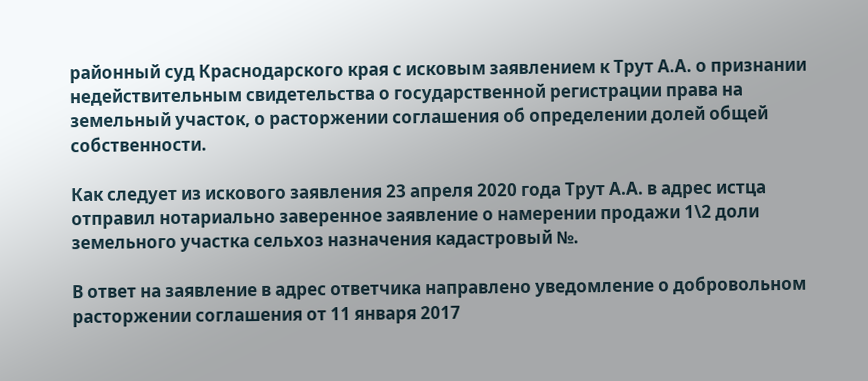районный суд Краснодарского края с исковым заявлением к Трут А.А. о признании недействительным свидетельства о государственной регистрации права на земельный участок, о расторжении соглашения об определении долей общей собственности.

Как следует из искового заявления 23 апреля 2020 года Трут А.А. в адрес истца отправил нотариально заверенное заявление о намерении продажи 1\2 доли земельного участка сельхоз назначения кадастровый №.

В ответ на заявление в адрес ответчика направлено уведомление о добровольном расторжении соглашения от 11 января 2017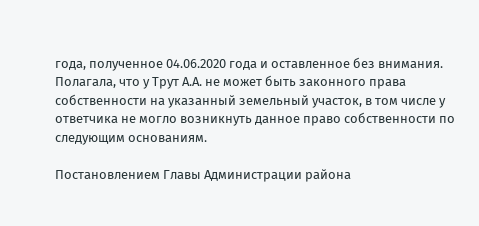года, полученное 04.06.2020 года и оставленное без внимания. Полагала, что у Трут А.А. не может быть законного права собственности на указанный земельный участок, в том числе у ответчика не могло возникнуть данное право собственности по следующим основаниям.

Постановлением Главы Администрации района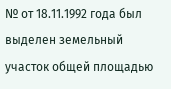№ от 18.11.1992 года был выделен земельный участок общей площадью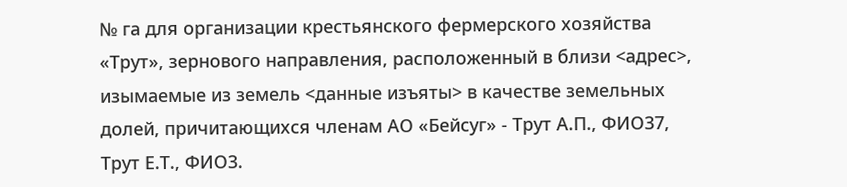№ га для организации крестьянского фермерского хозяйства «Трут», зернового направления, расположенный в близи <адрес>, изымаемые из земель <данные изъяты> в качестве земельных долей, причитающихся членам АО «Бейсуг» - Трут А.П., ФИО37, Трут Е.Т., ФИО3.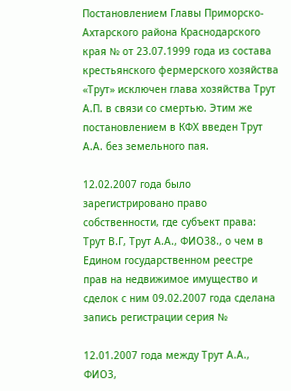Постановлением Главы Приморско-Ахтарского района Краснодарского края № от 23.07.1999 года из состава крестьянского фермерского хозяйства «Трут» исключен глава хозяйства Трут А.П. в связи со смертью. Этим же постановлением в КФХ введен Трут А.А. без земельного пая.

12.02.2007 года было зарегистрировано право собственности, где субъект права: Трут В.Г, Трут А.А., ФИО38., о чем в Едином государственном реестре прав на недвижимое имущество и сделок с ним 09.02.2007 года сделана запись регистрации серия №

12.01.2007 года между Трут А.А., ФИО3,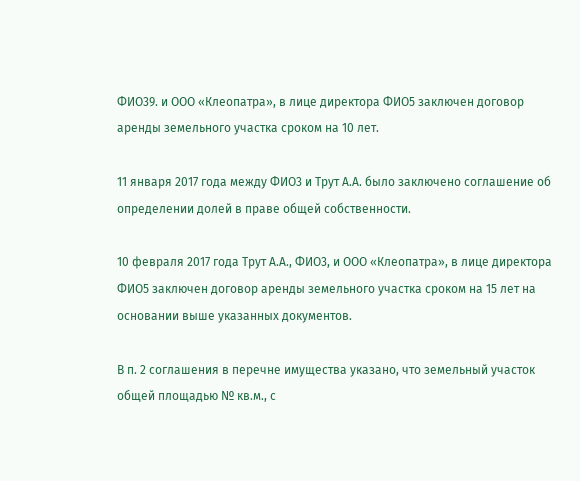ФИО39. и ООО «Клеопатра», в лице директора ФИО5 заключен договор аренды земельного участка сроком на 10 лет.

11 января 2017 года между ФИО3 и Трут А.А. было заключено соглашение об определении долей в праве общей собственности.

10 февраля 2017 года Трут А.А., ФИО3, и ООО «Клеопатра», в лице директора ФИО5 заключен договор аренды земельного участка сроком на 15 лет на основании выше указанных документов.

В п. 2 соглашения в перечне имущества указано, что земельный участок общей площадью № кв.м., с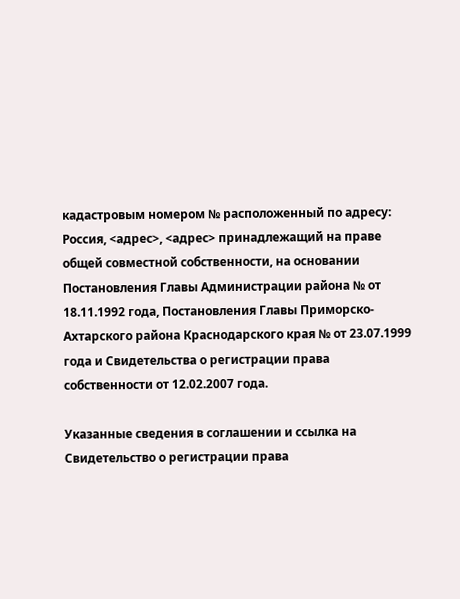кадастровым номером № расположенный по адресу: Россия, <адрес>, <адрес> принадлежащий на праве общей совместной собственности, на основании Постановления Главы Администрации района № от 18.11.1992 года, Постановления Главы Приморско- Ахтарского района Краснодарского края № от 23.07.1999 года и Свидетельства о регистрации права собственности от 12.02.2007 года.

Указанные сведения в соглашении и ссылка на Свидетельство о регистрации права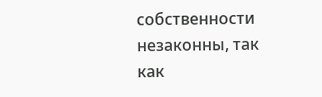собственности незаконны, так как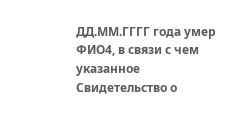ДД.ММ.ГГГГ года умер ФИО4, в связи с чем указанное Свидетельство о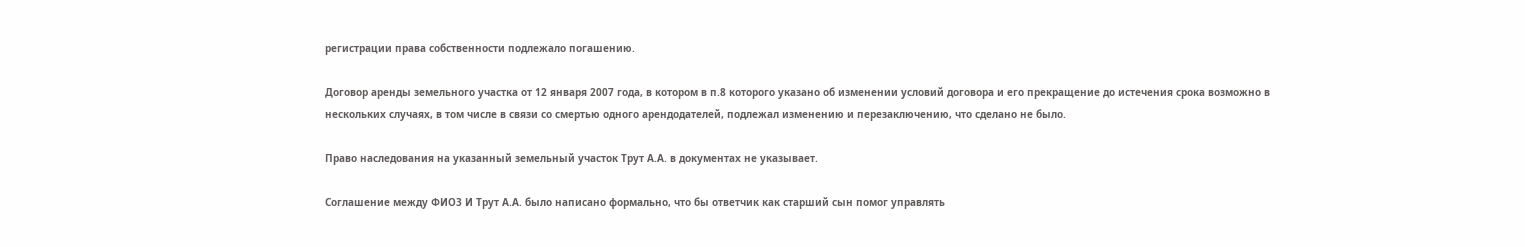регистрации права собственности подлежало погашению.

Договор аренды земельного участка от 12 января 2007 года, в котором в п.8 которого указано об изменении условий договора и его прекращение до истечения срока возможно в нескольких случаях, в том числе в связи со смертью одного арендодателей, подлежал изменению и перезаключению, что сделано не было.

Право наследования на указанный земельный участок Трут А.А. в документах не указывает.

Соглашение между ФИО3 И Трут А.А. было написано формально, что бы ответчик как старший сын помог управлять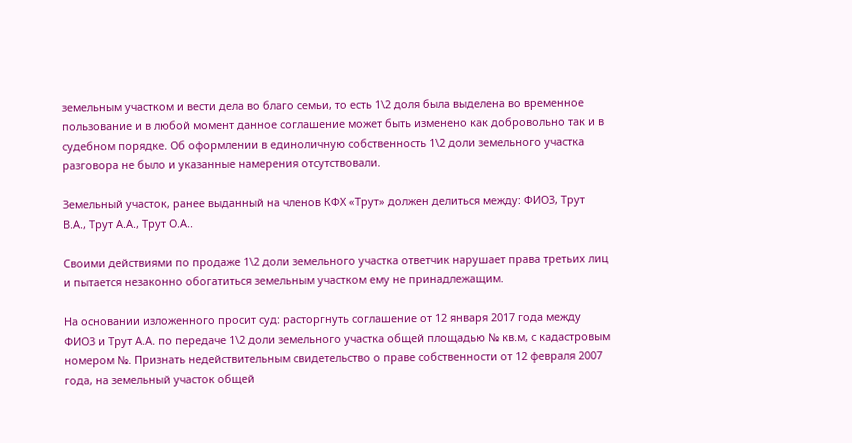земельным участком и вести дела во благо семьи, то есть 1\2 доля была выделена во временное пользование и в любой момент данное соглашение может быть изменено как добровольно так и в судебном порядке. Об оформлении в единоличную собственность 1\2 доли земельного участка разговора не было и указанные намерения отсутствовали.

Земельный участок, ранее выданный на членов КФХ «Трут» должен делиться между: ФИО3, Трут В.А., Трут А.А., Трут О.А..

Своими действиями по продаже 1\2 доли земельного участка ответчик нарушает права третьих лиц и пытается незаконно обогатиться земельным участком ему не принадлежащим.

На основании изложенного просит суд: расторгнуть соглашение от 12 января 2017 года между ФИО3 и Трут А.А. по передаче 1\2 доли земельного участка общей площадью № кв.м, с кадастровым номером №. Признать недействительным свидетельство о праве собственности от 12 февраля 2007 года, на земельный участок общей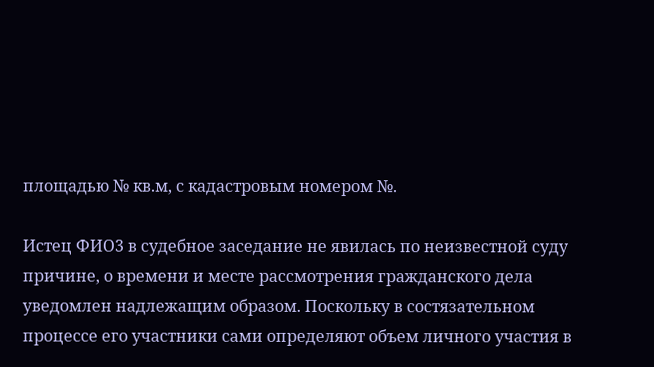площадью № кв.м, с кадастровым номером №.

Истец ФИО3 в судебное заседание не явилась по неизвестной суду причине, о времени и месте рассмотрения гражданского дела уведомлен надлежащим образом. Поскольку в состязательном процессе его участники сами определяют объем личного участия в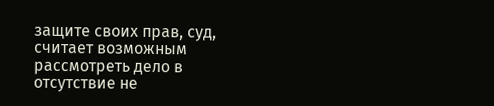защите своих прав, суд, считает возможным рассмотреть дело в отсутствие не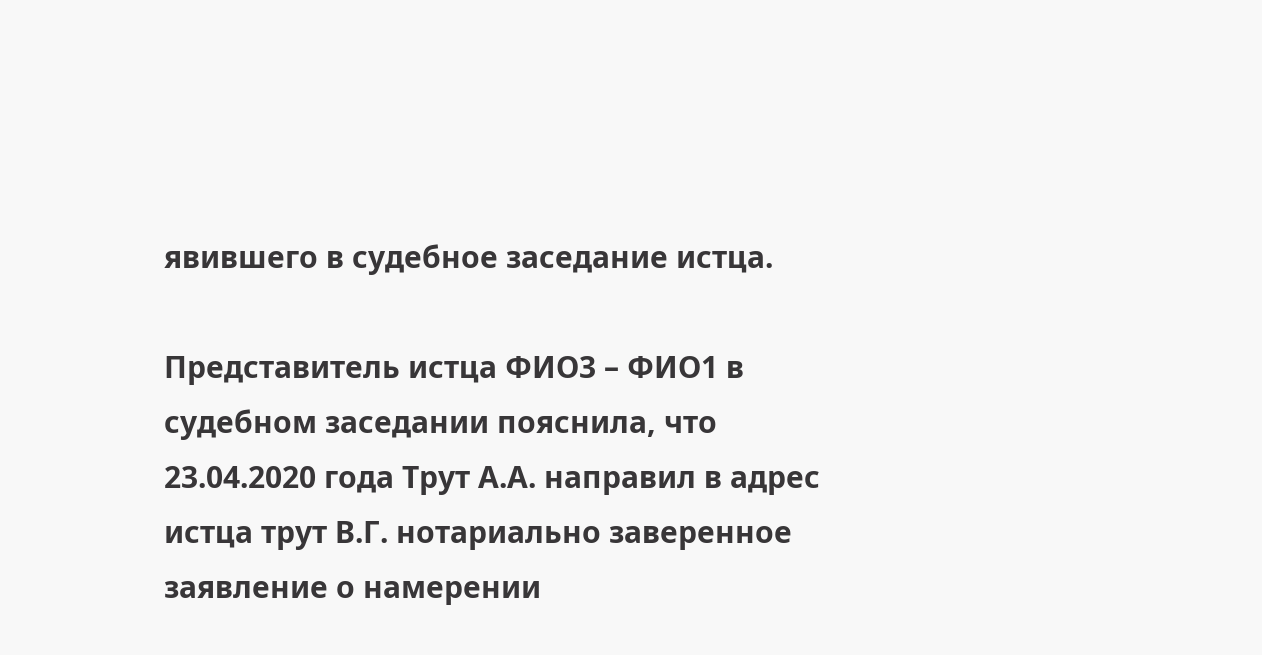явившего в судебное заседание истца.

Представитель истца ФИО3 – ФИО1 в судебном заседании пояснила, что 23.04.2020 года Трут А.А. направил в адрес истца трут В.Г. нотариально заверенное заявление о намерении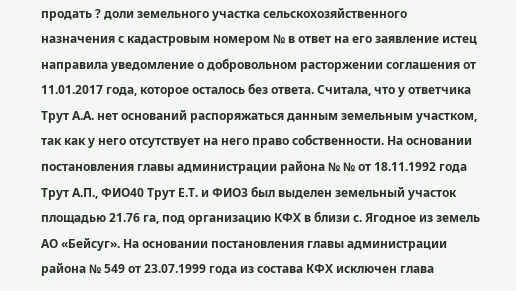продать ? доли земельного участка сельскохозяйственного назначения с кадастровым номером № в ответ на его заявление истец направила уведомление о добровольном расторжении соглашения от 11.01.2017 года, которое осталось без ответа. Считала, что у ответчика Трут А.А. нет оснований распоряжаться данным земельным участком, так как у него отсутствует на него право собственности. На основании постановления главы администрации района № № от 18.11.1992 года Трут А.П., ФИО40 Трут Е.Т. и ФИО3 был выделен земельный участок площадью 21.76 га, под организацию КФХ в близи с. Ягодное из земель АО «Бейсуг». На основании постановления главы администрации района № 549 от 23.07.1999 года из состава КФХ исключен глава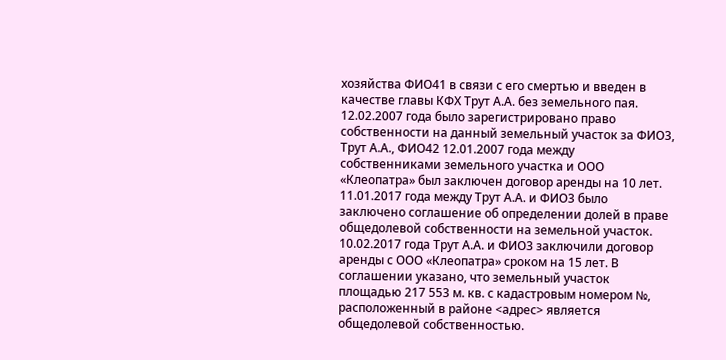хозяйства ФИО41 в связи с его смертью и введен в качестве главы КФХ Трут А.А. без земельного пая. 12.02.2007 года было зарегистрировано право собственности на данный земельный участок за ФИО3, Трут А.А., ФИО42 12.01.2007 года между собственниками земельного участка и ООО «Клеопатра» был заключен договор аренды на 10 лет. 11.01.2017 года между Трут А.А. и ФИО3 было заключено соглашение об определении долей в праве общедолевой собственности на земельной участок. 10.02.2017 года Трут А.А. и ФИО3 заключили договор аренды с ООО «Клеопатра» сроком на 15 лет. В соглашении указано, что земельный участок площадью 217 553 м. кв. с кадастровым номером №, расположенный в районе <адрес> является общедолевой собственностью.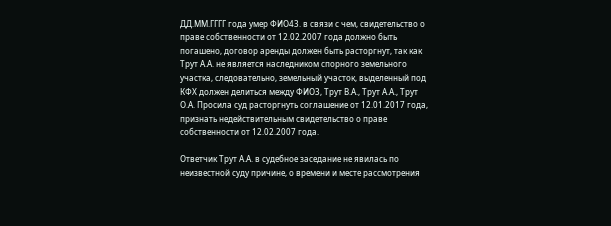ДД.ММ.ГГГГ года умер ФИО43. в связи с чем, свидетельство о праве собственности от 12.02.2007 года должно быть погашено, договор аренды должен быть расторгнут, так как Трут А.А. не является наследником спорного земельного участка, следовательно, земельный участок, выделенный под КФХ должен делиться между ФИО3, Трут В.А., Трут А.А., Трут О.А. Просила суд расторгнуть соглашение от 12.01.2017 года, признать недействительным свидетельство о праве собственности от 12.02.2007 года.

Ответчик Трут А.А. в судебное заседание не явилась по неизвестной суду причине, о времени и месте рассмотрения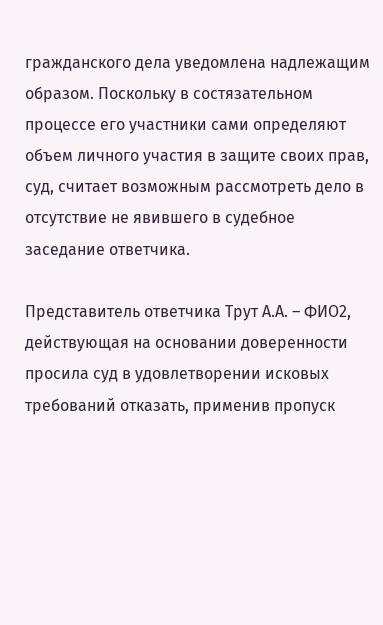гражданского дела уведомлена надлежащим образом. Поскольку в состязательном процессе его участники сами определяют объем личного участия в защите своих прав, суд, считает возможным рассмотреть дело в отсутствие не явившего в судебное заседание ответчика.

Представитель ответчика Трут А.А. – ФИО2, действующая на основании доверенности просила суд в удовлетворении исковых требований отказать, применив пропуск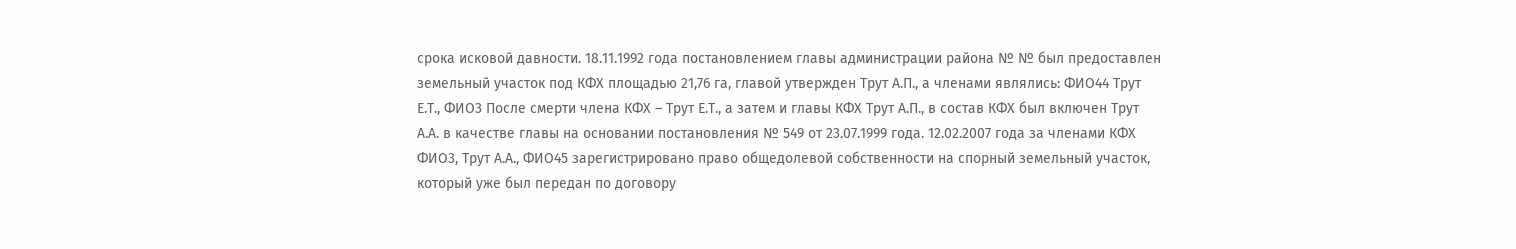срока исковой давности. 18.11.1992 года постановлением главы администрации района № № был предоставлен земельный участок под КФХ площадью 21,76 га, главой утвержден Трут А.П., а членами являлись: ФИО44 Трут Е.Т., ФИО3 После смерти члена КФХ – Трут Е.Т., а затем и главы КФХ Трут А.П., в состав КФХ был включен Трут А.А. в качестве главы на основании постановления № 549 от 23.07.1999 года. 12.02.2007 года за членами КФХ ФИО3, Трут А.А., ФИО45 зарегистрировано право общедолевой собственности на спорный земельный участок, который уже был передан по договору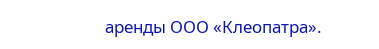аренды ООО «Клеопатра».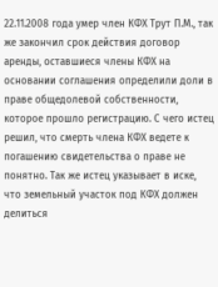22.11.2008 года умер член КФХ Трут П.М., так же закончил срок действия договор аренды, оставшиеся члены КФХ на основании соглашения определили доли в праве общедолевой собственности, которое прошло регистрацию. С чего истец решил, что смерть члена КФХ ведете к погашению свидетельства о праве не понятно. Так же истец указывает в иске, что земельный участок под КФХ должен делиться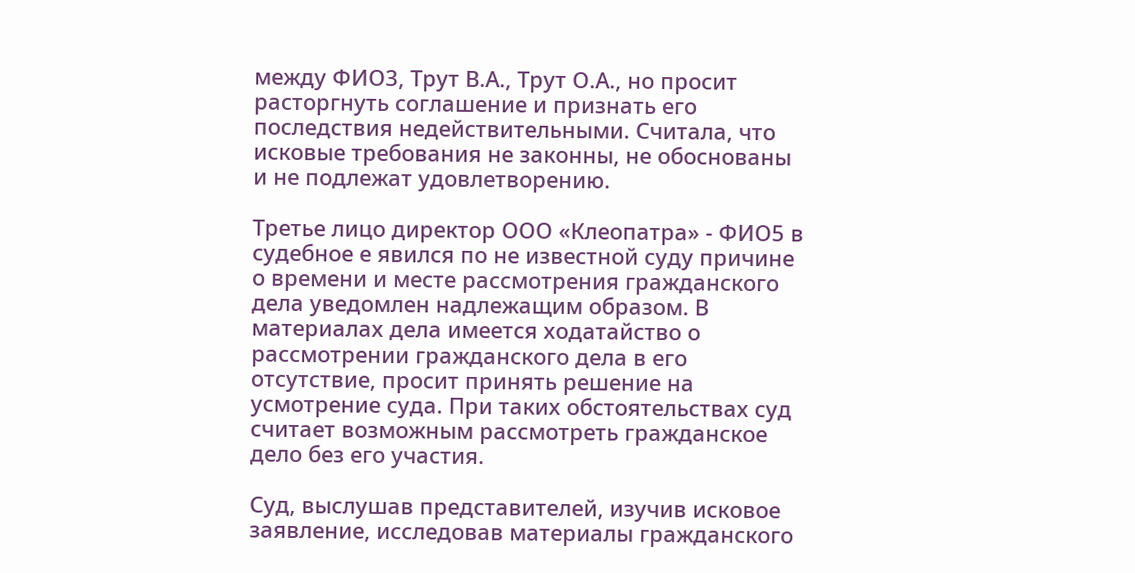между ФИО3, Трут В.А., Трут О.А., но просит расторгнуть соглашение и признать его последствия недействительными. Считала, что исковые требования не законны, не обоснованы и не подлежат удовлетворению.

Третье лицо директор ООО «Клеопатра» - ФИО5 в судебное е явился по не известной суду причине о времени и месте рассмотрения гражданского дела уведомлен надлежащим образом. В материалах дела имеется ходатайство о рассмотрении гражданского дела в его отсутствие, просит принять решение на усмотрение суда. При таких обстоятельствах суд считает возможным рассмотреть гражданское дело без его участия.

Суд, выслушав представителей, изучив исковое заявление, исследовав материалы гражданского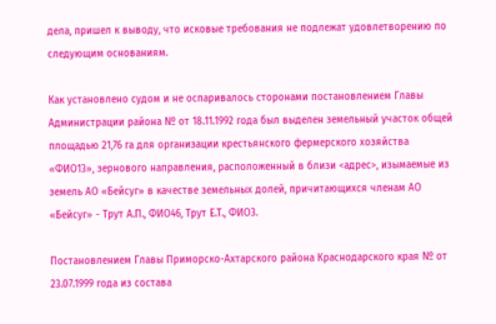дела, пришел к выводу, что исковые требования не подлежат удовлетворению по следующим основаниям.

Как установлено судом и не оспаривалось сторонами постановлением Главы Администрации района № от 18.11.1992 года был выделен земельный участок общей площадью 21,76 га для организации крестьянского фермерского хозяйства «ФИО13», зернового направления, расположенный в близи <адрес>, изымаемые из земель АО «Бейсуг» в качестве земельных долей, причитающихся членам АО «Бейсуг» - Трут А.П., ФИО46, Трут Е.Т., ФИО3.

Постановлением Главы Приморско-Ахтарского района Краснодарского края № от 23.07.1999 года из состава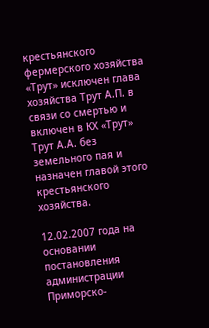крестьянского фермерского хозяйства «Трут» исключен глава хозяйства Трут А.П. в связи со смертью и включен в КХ «Трут» Трут А.А. без земельного пая и назначен главой этого крестьянского хозяйства.

12.02.2007 года на основании постановления администрации Приморско-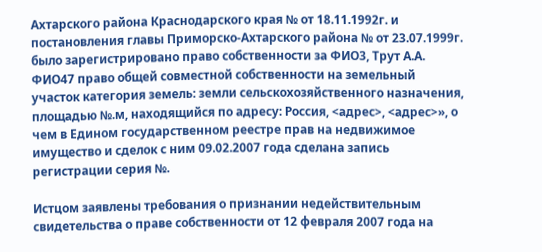Ахтарского района Краснодарского края № от 18.11.1992г. и постановления главы Приморско-Ахтарского района № от 23.07.1999г. было зарегистрировано право собственности за ФИО3, Трут А.А. ФИО47 право общей совместной собственности на земельный участок категория земель: земли сельскохозяйственного назначения, площадью №.м, находящийся по адресу: Россия, <адрес>, <адрес>», о чем в Едином государственном реестре прав на недвижимое имущество и сделок с ним 09.02.2007 года сделана запись регистрации серия №.

Истцом заявлены требования о признании недействительным свидетельства о праве собственности от 12 февраля 2007 года на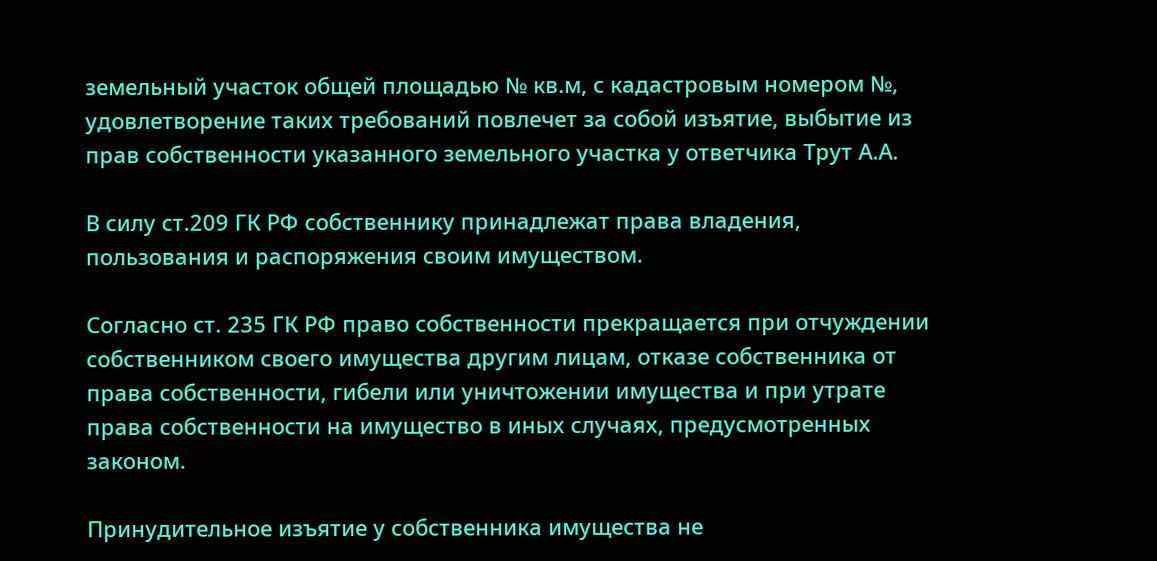земельный участок общей площадью № кв.м, с кадастровым номером №, удовлетворение таких требований повлечет за собой изъятие, выбытие из прав собственности указанного земельного участка у ответчика Трут А.А.

В силу ст.209 ГК РФ собственнику принадлежат права владения, пользования и распоряжения своим имуществом.

Согласно ст. 235 ГК РФ право собственности прекращается при отчуждении собственником своего имущества другим лицам, отказе собственника от права собственности, гибели или уничтожении имущества и при утрате права собственности на имущество в иных случаях, предусмотренных законом.

Принудительное изъятие у собственника имущества не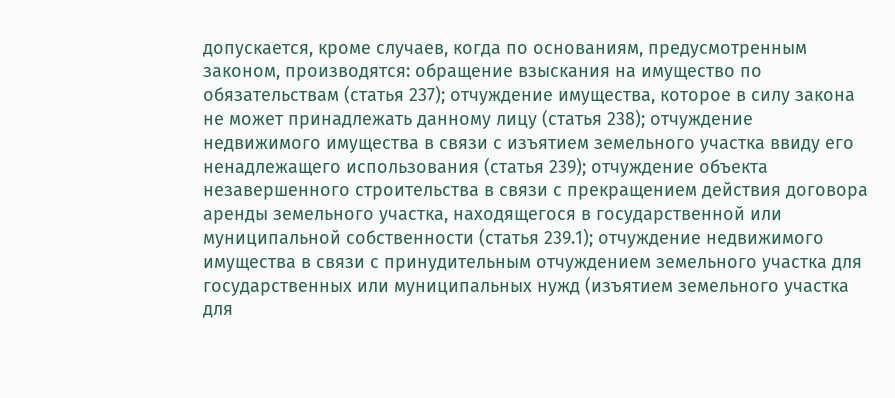допускается, кроме случаев, когда по основаниям, предусмотренным законом, производятся: обращение взыскания на имущество по обязательствам (статья 237); отчуждение имущества, которое в силу закона не может принадлежать данному лицу (статья 238); отчуждение недвижимого имущества в связи с изъятием земельного участка ввиду его ненадлежащего использования (статья 239); отчуждение объекта незавершенного строительства в связи с прекращением действия договора аренды земельного участка, находящегося в государственной или муниципальной собственности (статья 239.1); отчуждение недвижимого имущества в связи с принудительным отчуждением земельного участка для государственных или муниципальных нужд (изъятием земельного участка для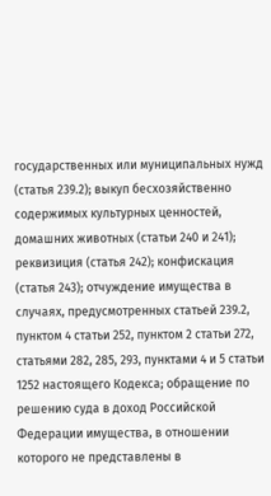государственных или муниципальных нужд (статья 239.2); выкуп бесхозяйственно содержимых культурных ценностей, домашних животных (статьи 240 и 241); реквизиция (статья 242); конфискация (статья 243); отчуждение имущества в случаях, предусмотренных статьей 239.2, пунктом 4 статьи 252, пунктом 2 статьи 272, статьями 282, 285, 293, пунктами 4 и 5 статьи 1252 настоящего Кодекса; обращение по решению суда в доход Российской Федерации имущества, в отношении которого не представлены в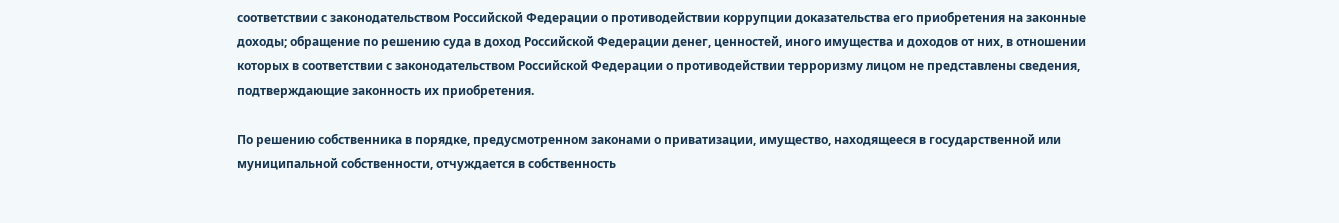соответствии с законодательством Российской Федерации о противодействии коррупции доказательства его приобретения на законные доходы; обращение по решению суда в доход Российской Федерации денег, ценностей, иного имущества и доходов от них, в отношении которых в соответствии с законодательством Российской Федерации о противодействии терроризму лицом не представлены сведения, подтверждающие законность их приобретения.

По решению собственника в порядке, предусмотренном законами о приватизации, имущество, находящееся в государственной или муниципальной собственности, отчуждается в собственность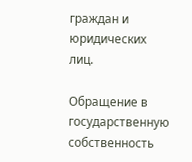граждан и юридических лиц.

Обращение в государственную собственность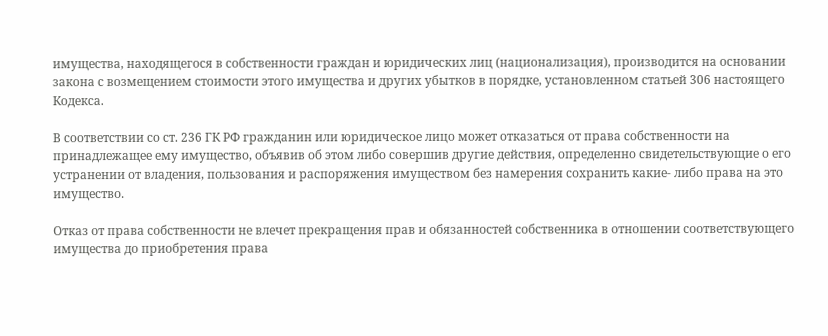имущества, находящегося в собственности граждан и юридических лиц (национализация), производится на основании закона с возмещением стоимости этого имущества и других убытков в порядке, установленном статьей 306 настоящего Кодекса.

В соответствии со ст. 236 ГК РФ гражданин или юридическое лицо может отказаться от права собственности на принадлежащее ему имущество, объявив об этом либо совершив другие действия, определенно свидетельствующие о его устранении от владения, пользования и распоряжения имуществом без намерения сохранить какие- либо права на это имущество.

Отказ от права собственности не влечет прекращения прав и обязанностей собственника в отношении соответствующего имущества до приобретения права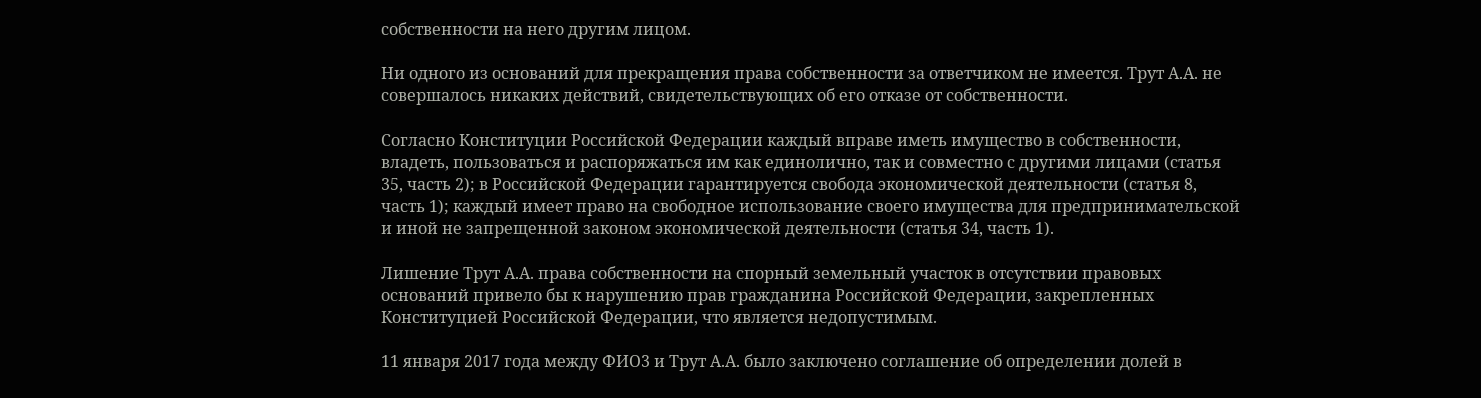собственности на него другим лицом.

Ни одного из оснований для прекращения права собственности за ответчиком не имеется. Трут А.А. не совершалось никаких действий, свидетельствующих об его отказе от собственности.

Согласно Конституции Российской Федерации каждый вправе иметь имущество в собственности, владеть, пользоваться и распоряжаться им как единолично, так и совместно с другими лицами (статья 35, часть 2); в Российской Федерации гарантируется свобода экономической деятельности (статья 8, часть 1); каждый имеет право на свободное использование своего имущества для предпринимательской и иной не запрещенной законом экономической деятельности (статья 34, часть 1).

Лишение Трут А.А. права собственности на спорный земельный участок в отсутствии правовых оснований привело бы к нарушению прав гражданина Российской Федерации, закрепленных Конституцией Российской Федерации, что является недопустимым.

11 января 2017 года между ФИО3 и Трут А.А. было заключено соглашение об определении долей в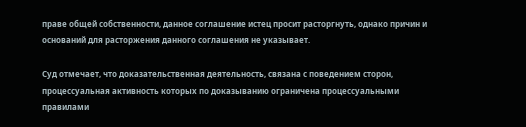праве общей собственности, данное соглашение истец просит расторгнуть, однако причин и оснований для расторжения данного соглашения не указывает.

Суд отмечает, что доказательственная деятельность, связана с поведением сторон, процессуальная активность которых по доказыванию ограничена процессуальными правилами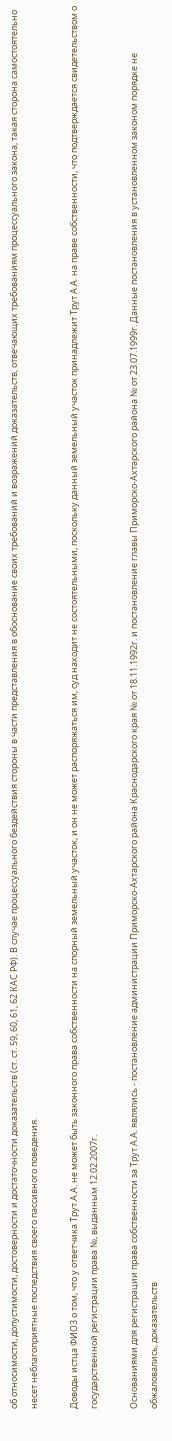об относимости, допустимости, достоверности и достаточности доказательств (ст. ст. 59, 60, 61, 62 КАС РФ). В случае процессуального бездействия стороны в части представления в обоснование своих требований и возражений доказательств, отвечающих требованиям процессуального закона, такая сторона самостоятельно несет неблагоприятные последствия своего пассивного поведения.

Доводы истца ФИО3 о том, что у ответчика Трут А.А. не может быть законного права собственности на спорный земельный участок, и он не может распоряжаться им, суд находит не состоятельными, поскольку данный земельный участок принадлежит Трут А.А. на праве собственности, что подтверждается свидетельством о государственной регистрации права №, выданным 12.02.2007г.

Основаниями для регистрации права собственности за Трут А.А. являлись - постановление администрации Приморско-Ахтарского района Краснодарского края № от 18.11.1992г. и постановление главы Приморско-Ахтарского района № от 23.07.1999г. Данные постановления в установленном законом порядке не обжаловались, доказательств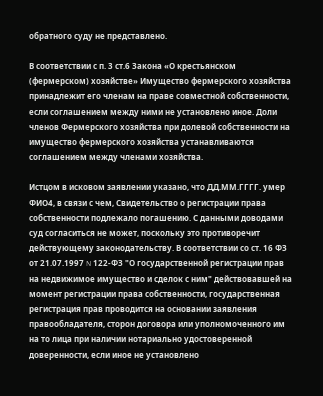обратного суду не представлено.

В соответствии с п. 3 ст.6 Закона «О крестьянском (фермерском) хозяйстве» Имущество фермерского хозяйства принадлежит его членам на праве совместной собственности, если соглашением между ними не установлено иное. Доли членов Фермерского хозяйства при долевой собственности на имущество фермерского хозяйства устанавливаются соглашением между членами хозяйства.

Истцом в исковом заявлении указано, что ДД.ММ.ГГГГ. умер ФИО4, в связи с чем, Свидетельство о регистрации права собственности подлежало погашению. С данными доводами суд согласиться не может, поскольку это противоречит действующему законодательству. В соответствии со ст. 16 ФЗ от 21.07.1997 N 122-ФЗ "О государственной регистрации прав на недвижимое имущество и сделок с ним" действовавшей на момент регистрации права собственности, государственная регистрация прав проводится на основании заявления правообладателя, сторон договора или уполномоченного им на то лица при наличии нотариально удостоверенной доверенности, если иное не установлено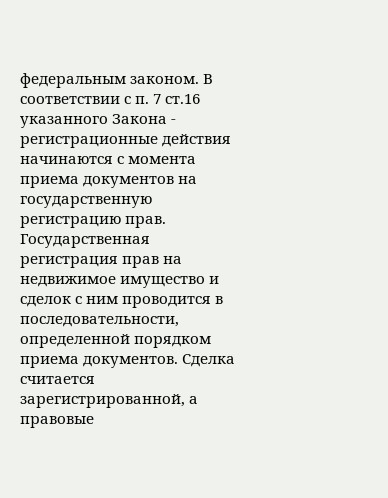федеральным законом. В соответствии с п. 7 ст.16 указанного Закона - регистрационные действия начинаются с момента приема документов на государственную регистрацию прав. Государственная регистрация прав на недвижимое имущество и сделок с ним проводится в последовательности, определенной порядком приема документов. Сделка считается зарегистрированной, а правовые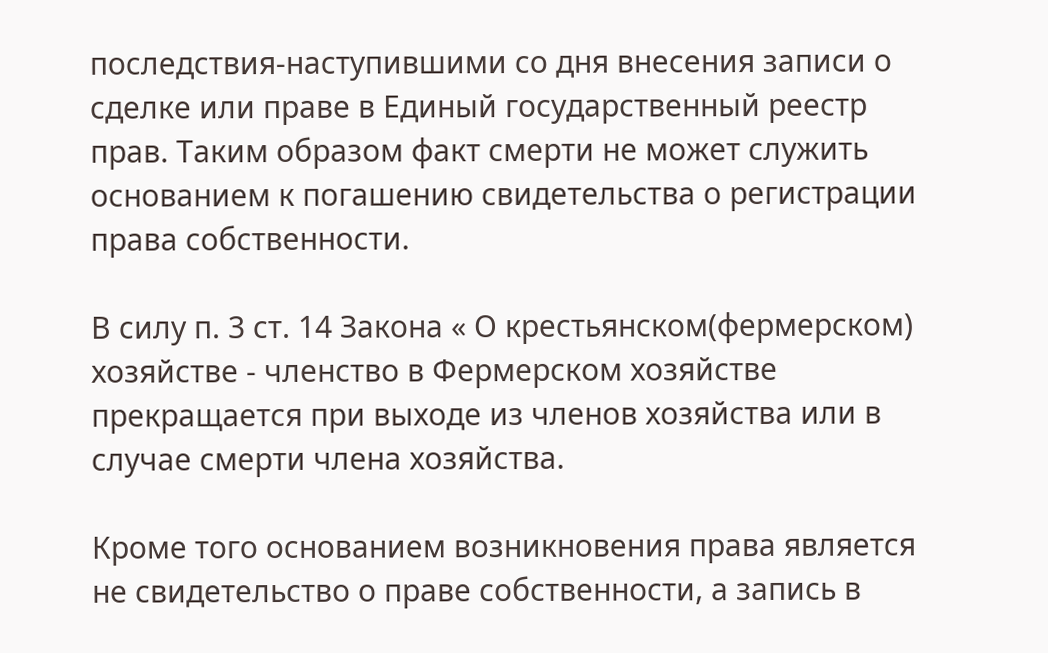последствия-наступившими со дня внесения записи о сделке или праве в Единый государственный реестр прав. Таким образом факт смерти не может служить основанием к погашению свидетельства о регистрации права собственности.

В силу п. 3 ст. 14 Закона « О крестьянском(фермерском) хозяйстве - членство в Фермерском хозяйстве прекращается при выходе из членов хозяйства или в случае смерти члена хозяйства.

Кроме того основанием возникновения права является не свидетельство о праве собственности, а запись в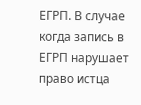ЕГРП. В случае когда запись в ЕГРП нарушает право истца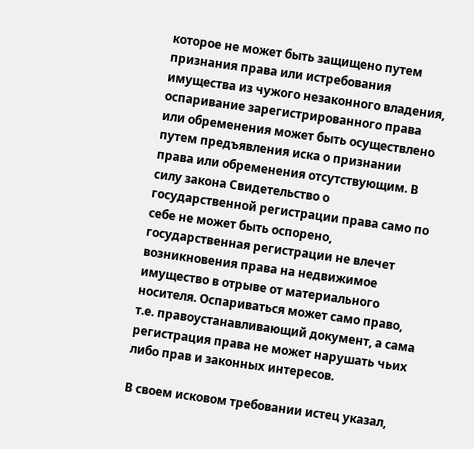которое не может быть защищено путем признания права или истребования имущества из чужого незаконного владения, оспаривание зарегистрированного права или обременения может быть осуществлено путем предъявления иска о признании права или обременения отсутствующим. В силу закона Свидетельство о государственной регистрации права само по себе не может быть оспорено, государственная регистрации не влечет возникновения права на недвижимое имущество в отрыве от материального носителя. Оспариваться может само право, т.е. правоустанавливающий документ, а сама регистрация права не может нарушать чьих либо прав и законных интересов.

В своем исковом требовании истец указал,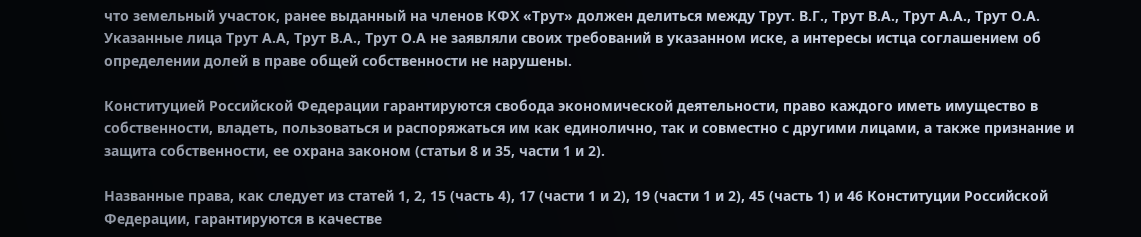что земельный участок, ранее выданный на членов КФХ «Трут» должен делиться между Трут. В.Г., Трут В.А., Трут А.А., Трут О.А. Указанные лица Трут А.А, Трут В.А., Трут О.А не заявляли своих требований в указанном иске, а интересы истца соглашением об определении долей в праве общей собственности не нарушены.

Конституцией Российской Федерации гарантируются свобода экономической деятельности, право каждого иметь имущество в собственности, владеть, пользоваться и распоряжаться им как единолично, так и совместно с другими лицами, а также признание и защита собственности, ее охрана законом (статьи 8 и 35, части 1 и 2).

Названные права, как следует из статей 1, 2, 15 (часть 4), 17 (части 1 и 2), 19 (части 1 и 2), 45 (часть 1) и 46 Конституции Российской Федерации, гарантируются в качестве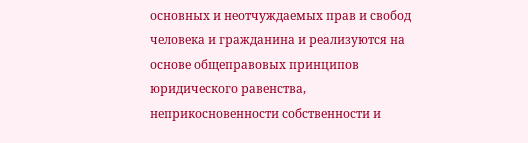основных и неотчуждаемых прав и свобод человека и гражданина и реализуются на основе общеправовых принципов юридического равенства, неприкосновенности собственности и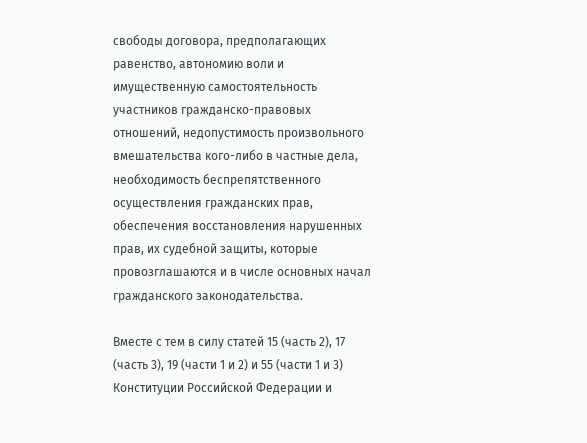свободы договора, предполагающих равенство, автономию воли и имущественную самостоятельность участников гражданско-правовых отношений, недопустимость произвольного вмешательства кого-либо в частные дела, необходимость беспрепятственного осуществления гражданских прав, обеспечения восстановления нарушенных прав, их судебной защиты, которые провозглашаются и в числе основных начал гражданского законодательства.

Вместе с тем в силу статей 15 (часть 2), 17 (часть 3), 19 (части 1 и 2) и 55 (части 1 и 3) Конституции Российской Федерации и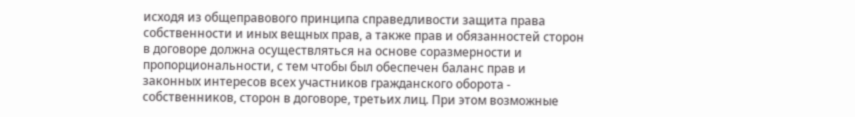исходя из общеправового принципа справедливости защита права собственности и иных вещных прав, а также прав и обязанностей сторон в договоре должна осуществляться на основе соразмерности и пропорциональности, с тем чтобы был обеспечен баланс прав и законных интересов всех участников гражданского оборота - собственников, сторон в договоре, третьих лиц. При этом возможные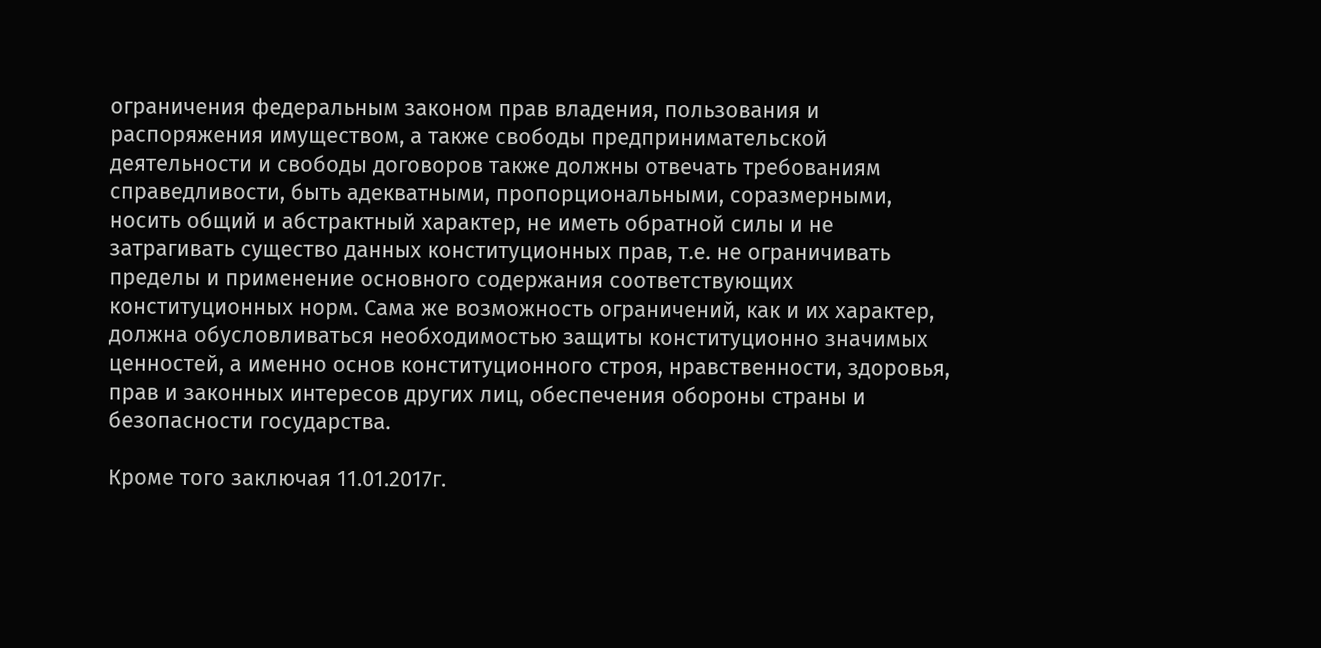ограничения федеральным законом прав владения, пользования и распоряжения имуществом, а также свободы предпринимательской деятельности и свободы договоров также должны отвечать требованиям справедливости, быть адекватными, пропорциональными, соразмерными, носить общий и абстрактный характер, не иметь обратной силы и не затрагивать существо данных конституционных прав, т.е. не ограничивать пределы и применение основного содержания соответствующих конституционных норм. Сама же возможность ограничений, как и их характер, должна обусловливаться необходимостью защиты конституционно значимых ценностей, а именно основ конституционного строя, нравственности, здоровья, прав и законных интересов других лиц, обеспечения обороны страны и безопасности государства.

Кроме того заключая 11.01.2017г.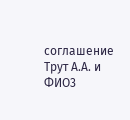соглашение Трут А.А. и ФИО3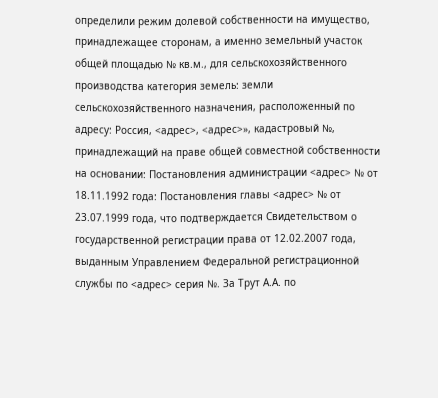определили режим долевой собственности на имущество, принадлежащее сторонам, а именно земельный участок общей площадью № кв.м., для сельскохозяйственного производства категория земель: земли сельскохозяйственного назначения, расположенный по адресу: Россия, <адрес>, <адрес>», кадастровый №, принадлежащий на праве общей совместной собственности на основании: Постановления администрации <адрес> № от 18.11.1992 года: Постановления главы <адрес> № от 23.07.1999 года, что подтверждается Свидетельством о государственной регистрации права от 12.02.2007 года, выданным Управлением Федеральной регистрационной службы по <адрес> серия №. За Трут А.А. по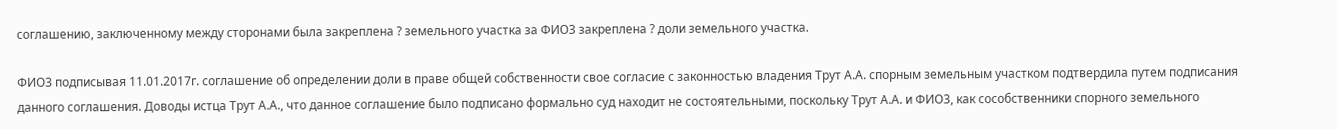соглашению, заключенному между сторонами была закреплена ? земельного участка за ФИО3 закреплена ? доли земельного участка.

ФИО3 подписывая 11.01.2017г. соглашение об определении доли в праве общей собственности свое согласие с законностью владения Трут А.А. спорным земельным участком подтвердила путем подписания данного соглашения. Доводы истца Трут А.А., что данное соглашение было подписано формально суд находит не состоятельными, поскольку Трут А.А. и ФИО3, как сособственники спорного земельного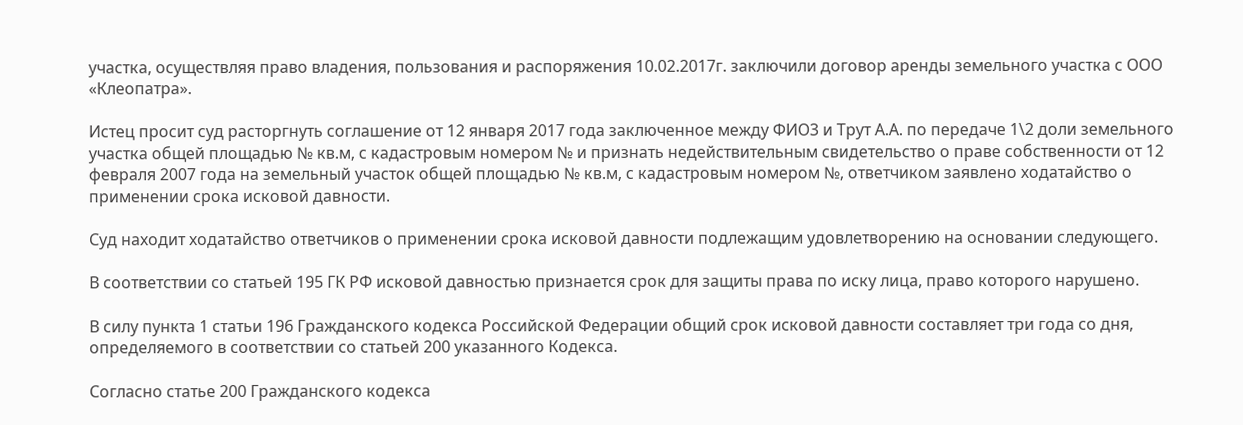участка, осуществляя право владения, пользования и распоряжения 10.02.2017г. заключили договор аренды земельного участка с ООО «Клеопатра».

Истец просит суд расторгнуть соглашение от 12 января 2017 года заключенное между ФИО3 и Трут А.А. по передаче 1\2 доли земельного участка общей площадью № кв.м, с кадастровым номером № и признать недействительным свидетельство о праве собственности от 12 февраля 2007 года на земельный участок общей площадью № кв.м, с кадастровым номером №, ответчиком заявлено ходатайство о применении срока исковой давности.

Суд находит ходатайство ответчиков о применении срока исковой давности подлежащим удовлетворению на основании следующего.

В соответствии со статьей 195 ГК РФ исковой давностью признается срок для защиты права по иску лица, право которого нарушено.

В силу пункта 1 статьи 196 Гражданского кодекса Российской Федерации общий срок исковой давности составляет три года со дня, определяемого в соответствии со статьей 200 указанного Кодекса.

Согласно статье 200 Гражданского кодекса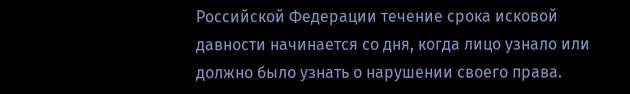Российской Федерации течение срока исковой давности начинается со дня, когда лицо узнало или должно было узнать о нарушении своего права.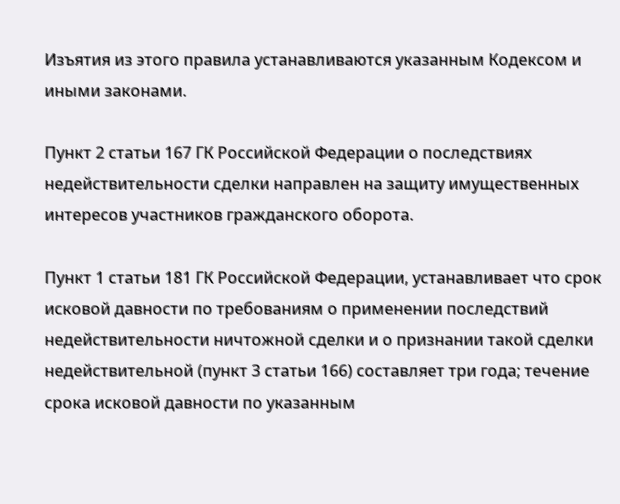Изъятия из этого правила устанавливаются указанным Кодексом и иными законами.

Пункт 2 статьи 167 ГК Российской Федерации о последствиях недействительности сделки направлен на защиту имущественных интересов участников гражданского оборота.

Пункт 1 статьи 181 ГК Российской Федерации, устанавливает что срок исковой давности по требованиям о применении последствий недействительности ничтожной сделки и о признании такой сделки недействительной (пункт 3 статьи 166) составляет три года; течение срока исковой давности по указанным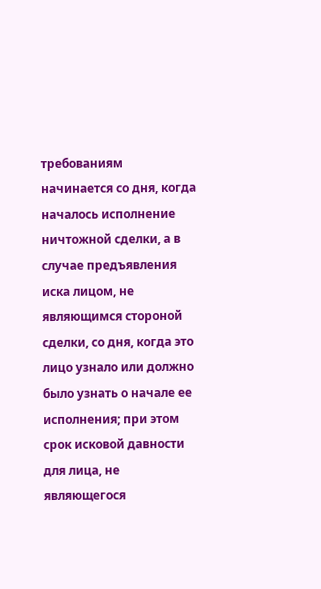требованиям начинается со дня, когда началось исполнение ничтожной сделки, а в случае предъявления иска лицом, не являющимся стороной сделки, со дня, когда это лицо узнало или должно было узнать о начале ее исполнения; при этом срок исковой давности для лица, не являющегося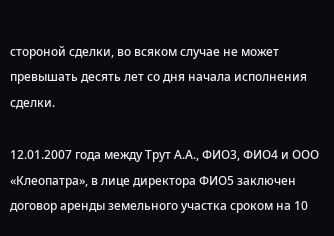стороной сделки, во всяком случае не может превышать десять лет со дня начала исполнения сделки.

12.01.2007 года между Трут А.А., ФИО3, ФИО4 и ООО «Клеопатра», в лице директора ФИО5 заключен договор аренды земельного участка сроком на 10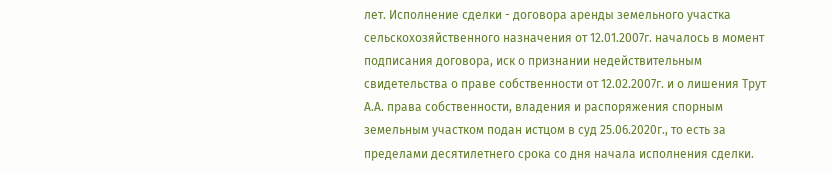лет. Исполнение сделки - договора аренды земельного участка сельскохозяйственного назначения от 12.01.2007г. началось в момент подписания договора, иск о признании недействительным свидетельства о праве собственности от 12.02.2007г. и о лишения Трут А.А. права собственности, владения и распоряжения спорным земельным участком подан истцом в суд 25.06.2020г., то есть за пределами десятилетнего срока со дня начала исполнения сделки.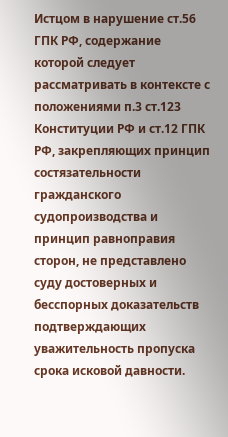Истцом в нарушение ст.56 ГПК РФ, содержание которой следует рассматривать в контексте с положениями п.3 ст.123 Конституции РФ и ст.12 ГПК РФ, закрепляющих принцип состязательности гражданского судопроизводства и принцип равноправия сторон, не представлено суду достоверных и бесспорных доказательств подтверждающих уважительность пропуска срока исковой давности.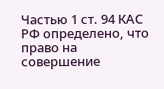Частью 1 ст. 94 КАС РФ определено, что право на совершение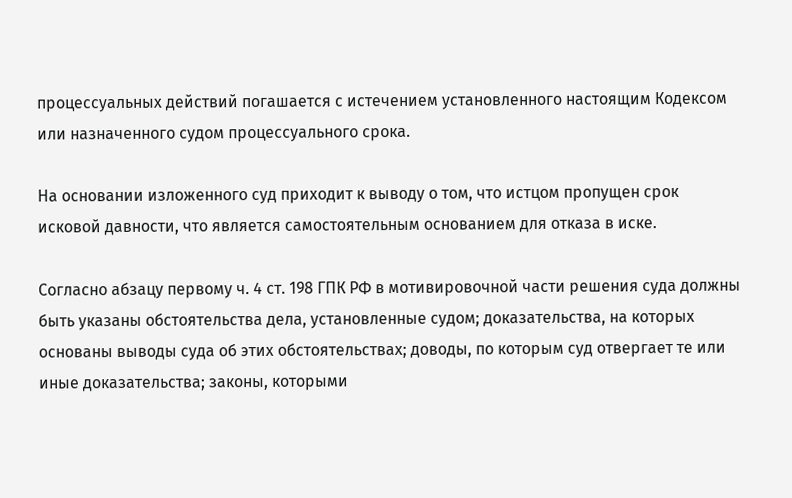процессуальных действий погашается с истечением установленного настоящим Кодексом или назначенного судом процессуального срока.

На основании изложенного суд приходит к выводу о том, что истцом пропущен срок исковой давности, что является самостоятельным основанием для отказа в иске.

Согласно абзацу первому ч. 4 ст. 198 ГПК РФ в мотивировочной части решения суда должны быть указаны обстоятельства дела, установленные судом; доказательства, на которых основаны выводы суда об этих обстоятельствах; доводы, по которым суд отвергает те или иные доказательства; законы, которыми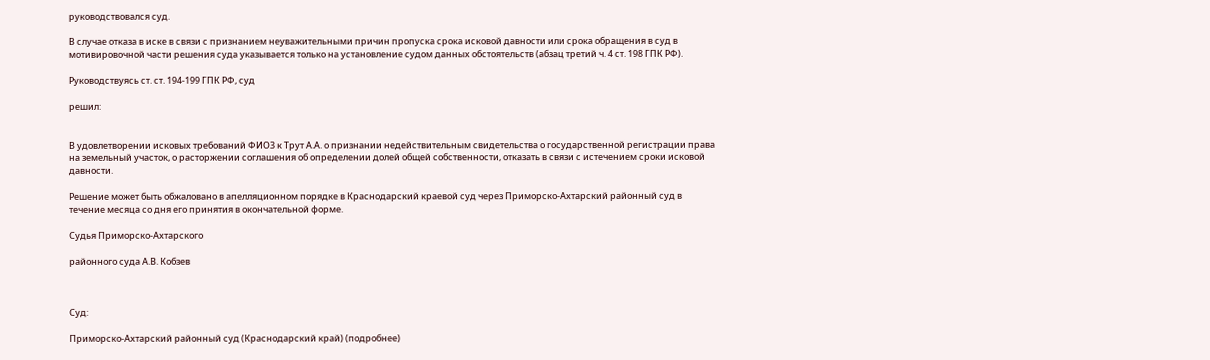руководствовался суд.

В случае отказа в иске в связи с признанием неуважительными причин пропуска срока исковой давности или срока обращения в суд в мотивировочной части решения суда указывается только на установление судом данных обстоятельств (абзац третий ч. 4 ст. 198 ГПК РФ).

Руководствуясь ст. ст. 194-199 ГПК РФ, суд

решил:


В удовлетворении исковых требований ФИО3 к Трут А.А. о признании недействительным свидетельства о государственной регистрации права на земельный участок, о расторжении соглашения об определении долей общей собственности, отказать в связи с истечением сроки исковой давности.

Решение может быть обжаловано в апелляционном порядке в Краснодарский краевой суд через Приморско-Ахтарский районный суд в течение месяца со дня его принятия в окончательной форме.

Судья Приморско-Ахтарского

районного суда А.В. Кобзев



Суд:

Приморско-Ахтарский районный суд (Краснодарский край) (подробнее)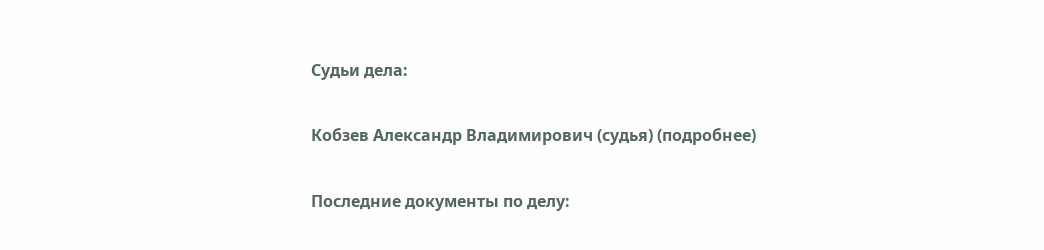Судьи дела:

Кобзев Александр Владимирович (судья) (подробнее)

Последние документы по делу: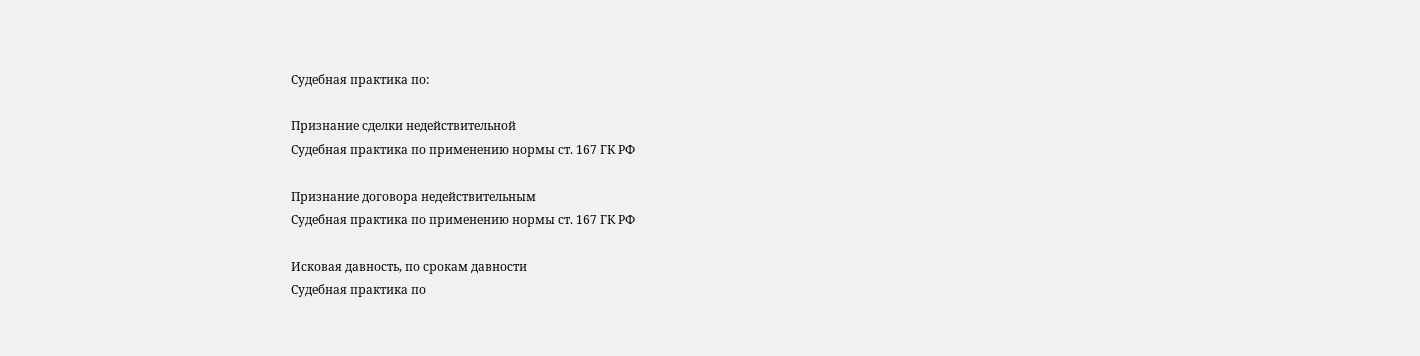Судебная практика по:

Признание сделки недействительной
Судебная практика по применению нормы ст. 167 ГК РФ

Признание договора недействительным
Судебная практика по применению нормы ст. 167 ГК РФ

Исковая давность, по срокам давности
Судебная практика по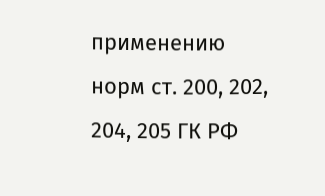применению норм ст. 200, 202, 204, 205 ГК РФ